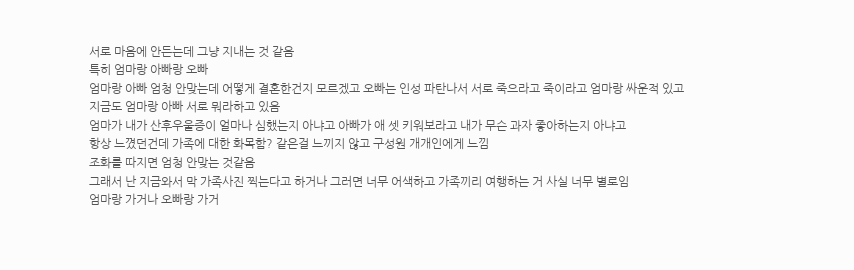서로 마음에 안든는데 그냥 지내는 것 같음
특히 엄마랑 아빠랑 오빠
엄마랑 아빠 엄청 안맞는데 어떻게 결혼한건지 모르겠고 오빠는 인성 파탄나서 서로 죽으라고 죽이라고 엄마랑 싸운적 있고
지금도 엄마랑 아빠 서로 뭐라하고 있음
엄마가 내가 산후우울증이 얼마나 심했는지 아냐고 아빠가 애 셋 키워보라고 내가 무슨 과자 좋아하는지 아냐고
항상 느꼈던건데 가족에 대한 화목함? 같은걸 느끼지 않고 구성원 개개인에게 느낌
조화를 따지면 엄청 안맞는 것같음
그래서 난 지금와서 막 가족사진 찍는다고 하거나 그러면 너무 어색하고 가족끼리 여행하는 거 사실 너무 별로임
엄마랑 가거나 오빠랑 가거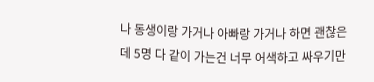나 동생이랑 가거나 아빠랑 가거나 하면 괜찮은데 5명 다 같이 가는건 너무 어색하고 싸우기만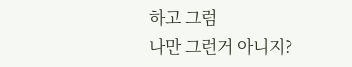하고 그럼
나만 그런거 아니지?